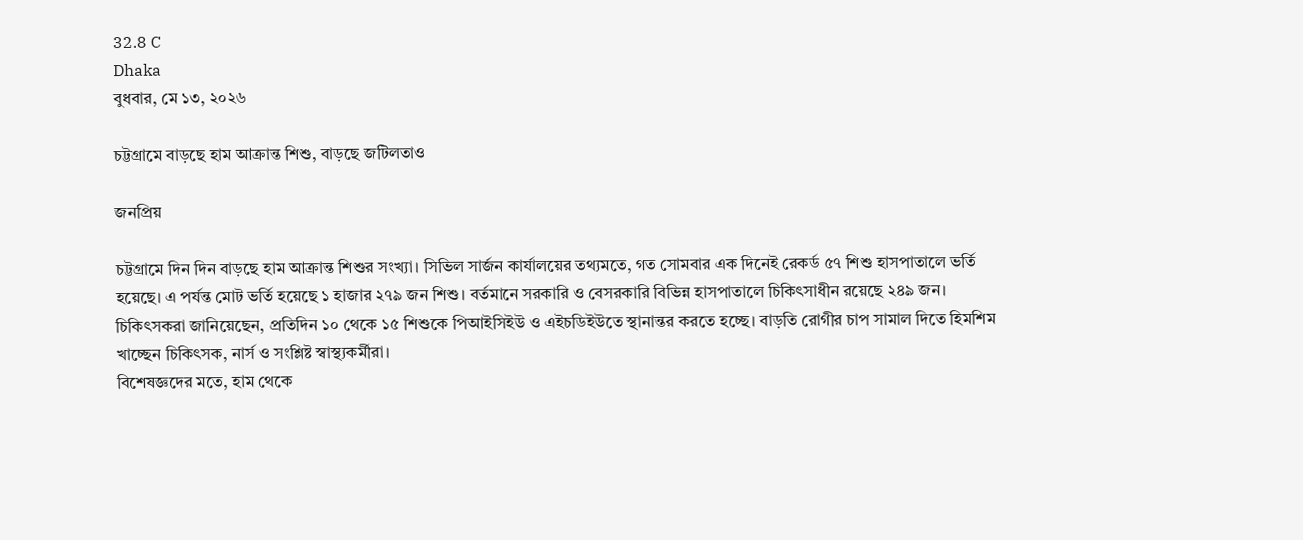32.8 C
Dhaka
বুধবার, মে ১৩, ২০২৬

চট্টগ্রামে বাড়ছে হাম আক্রান্ত শিশু, বাড়ছে জটিলতাও

জনপ্রিয়

চট্টগ্রামে দিন দিন বাড়ছে হাম আক্রান্ত শিশুর সংখ্যা। সিভিল সার্জন কার্যালয়ের তথ্যমতে, গত সোমবার এক দিনেই রেকর্ড ৫৭ শিশু হাসপাতালে ভর্তি হয়েছে। এ পর্যন্ত মোট ভর্তি হয়েছে ১ হাজার ২৭৯ জন শিশু। বর্তমানে সরকারি ও বেসরকারি বিভিন্ন হাসপাতালে চিকিৎসাধীন রয়েছে ২৪৯ জন।
চিকিৎসকরা জানিয়েছেন, প্রতিদিন ১০ থেকে ১৫ শিশুকে পিআইসিইউ ও এইচডিইউতে স্থানান্তর করতে হচ্ছে। বাড়তি রোগীর চাপ সামাল দিতে হিমশিম খাচ্ছেন চিকিৎসক, নার্স ও সংশ্লিষ্ট স্বাস্থ্যকর্মীরা।
বিশেষজ্ঞদের মতে, হাম থেকে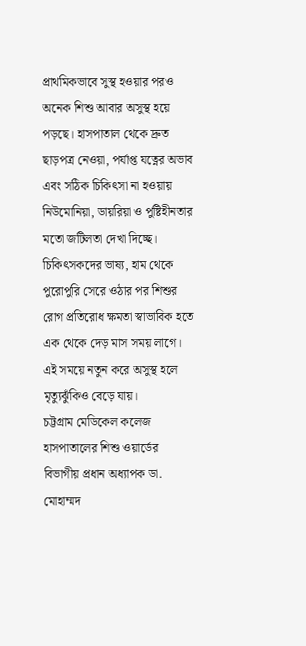প্রাথমিকভাবে সুস্থ হওয়ার পরও অনেক শিশু আবার অসুস্থ হয়ে পড়ছে। হাসপাতাল থেকে দ্রুত ছাড়পত্র নেওয়া, পর্যাপ্ত যত্নের অভাব এবং সঠিক চিকিৎসা না হওয়ায় নিউমোনিয়া, ডায়রিয়া ও পুষ্টিহীনতার মতো জটিলতা দেখা দিচ্ছে। চিকিৎসকদের ভাষ্য, হাম থেকে পুরোপুরি সেরে ওঠার পর শিশুর রোগ প্রতিরোধ ক্ষমতা স্বাভাবিক হতে এক থেকে দেড় মাস সময় লাগে। এই সময়ে নতুন করে অসুস্থ হলে মৃত্যুঝুঁকিও বেড়ে যায়।
চট্টগ্রাম মেডিকেল কলেজ হাসপাতালের শিশু ওয়ার্ডের বিভাগীয় প্রধান অধ্যাপক ডা. মোহাম্মদ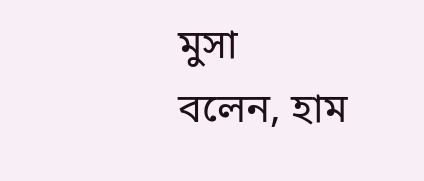মুসা বলেন, হাম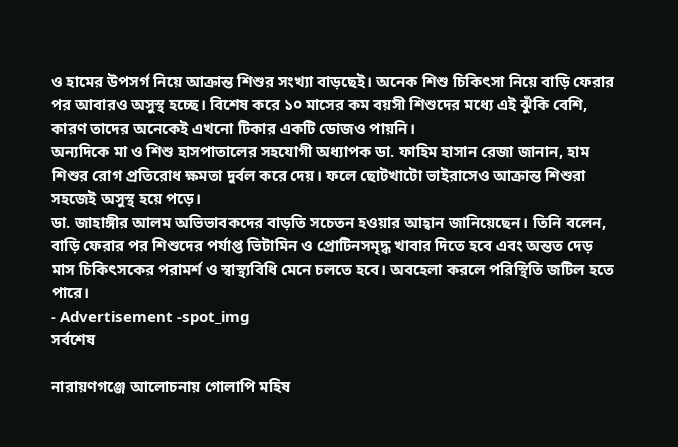ও হামের উপসর্গ নিয়ে আক্রান্ত শিশুর সংখ্যা বাড়ছেই। অনেক শিশু চিকিৎসা নিয়ে বাড়ি ফেরার পর আবারও অসুস্থ হচ্ছে। বিশেষ করে ১০ মাসের কম বয়সী শিশুদের মধ্যে এই ঝুঁকি বেশি, কারণ তাদের অনেকেই এখনো টিকার একটি ডোজও পায়নি।
অন্যদিকে মা ও শিশু হাসপাতালের সহযোগী অধ্যাপক ডা. ফাহিম হাসান রেজা জানান, হাম শিশুর রোগ প্রতিরোধ ক্ষমতা দুর্বল করে দেয়। ফলে ছোটখাটো ভাইরাসেও আক্রান্ত শিশুরা সহজেই অসুস্থ হয়ে পড়ে।
ডা. জাহাঙ্গীর আলম অভিভাবকদের বাড়তি সচেতন হওয়ার আহ্বান জানিয়েছেন। তিনি বলেন, বাড়ি ফেরার পর শিশুদের পর্যাপ্ত ভিটামিন ও প্রোটিনসমৃদ্ধ খাবার দিতে হবে এবং অন্তত দেড় মাস চিকিৎসকের পরামর্শ ও স্বাস্থ্যবিধি মেনে চলতে হবে। অবহেলা করলে পরিস্থিতি জটিল হতে পারে।
- Advertisement -spot_img
সর্বশেষ

নারায়ণগঞ্জে আলোচনায় গোলাপি মহিষ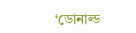‘ডোনাল্ড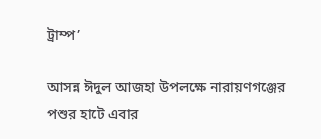ট্রাম্প’

আসন্ন ঈদুল আজহা উপলক্ষে নারায়ণগঞ্জের পশুর হাটে এবার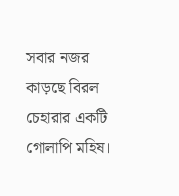সবার নজর কাড়ছে বিরল চেহারার একটি গোলাপি মহিষ।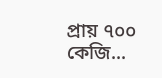প্রায় ৭০০ কেজি...